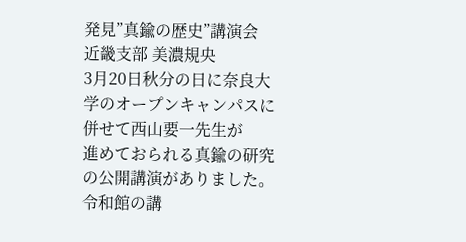発見”真鍮の歴史”講演会 近畿支部 美濃規央
3月20日秋分の日に奈良大学のオープンキャンパスに併せて西山要一先生が
進めておられる真鍮の研究の公開講演がありました。令和館の講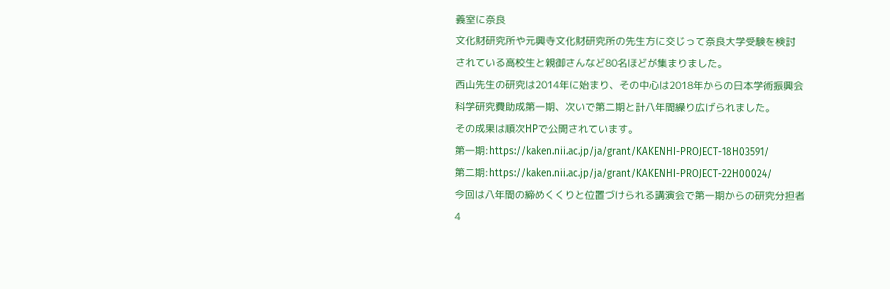義室に奈良
文化財研究所や元興寺文化財研究所の先生方に交じって奈良大学受験を検討
されている高校生と親御さんなど80名ほどが集まりました。
西山先生の研究は2014年に始まり、その中心は2018年からの日本学術振興会
科学研究費助成第一期、次いで第二期と計八年間繰り広げられました。
その成果は順次HPで公開されています。
第一期:https://kaken.nii.ac.jp/ja/grant/KAKENHI-PROJECT-18H03591/
第二期:https://kaken.nii.ac.jp/ja/grant/KAKENHI-PROJECT-22H00024/
今回は八年間の締めくくりと位置づけられる講演会で第一期からの研究分担者
4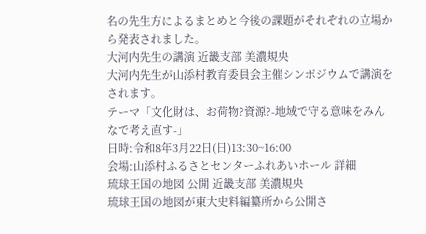名の先生方によるまとめと今後の課題がそれぞれの立場から発表されました。
大河内先生の講演 近畿支部 美濃規央
大河内先生が山添村教育委員会主催シンポジウムで講演をされます。
テーマ「文化財は、お荷物?資源?-地域で守る意味をみんなで考え直す-」
日時:令和8年3月22日(日)13:30~16:00
会場:山添村ふるさとセンターふれあいホール 詳細
琉球王国の地図 公開 近畿支部 美濃規央
琉球王国の地図が東大史料編纂所から公開さ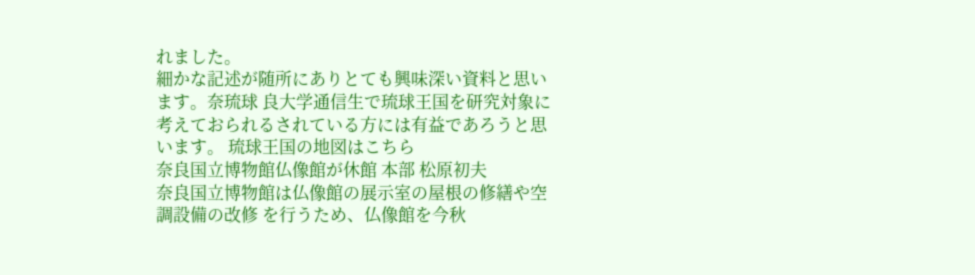れました。
細かな記述が随所にありとても興味深い資料と思います。奈琉球 良大学通信生で琉球王国を研究対象に考えておられるされている方には有益であろうと思います。 琉球王国の地図はこちら
奈良国立博物館仏像館が休館 本部 松原初夫
奈良国立博物館は仏像館の展示室の屋根の修繕や空調設備の改修 を行うため、仏像館を今秋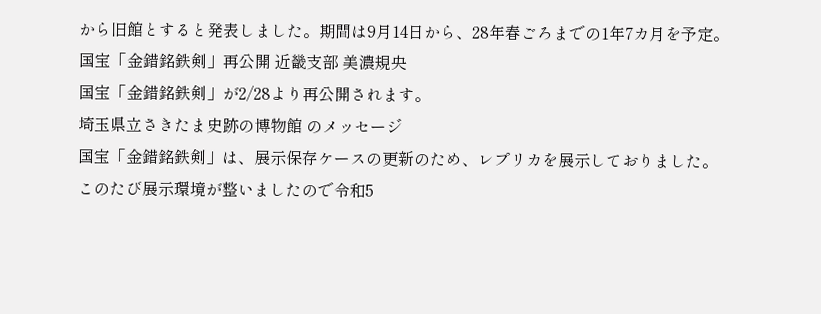から旧館とすると発表しました。期間は9月14日から、28年春ごろまでの1年7カ月を予定。
国宝「金錯銘鉄剣」再公開 近畿支部 美濃規央
国宝「金錯銘鉄剣」が2/28より再公開されます。
埼玉県立さきたま史跡の博物館 のメッセージ
国宝「金錯銘鉄剣」は、展示保存ケースの更新のため、レプリカを展示しておりました。
このたび展示環境が整いましたので令和5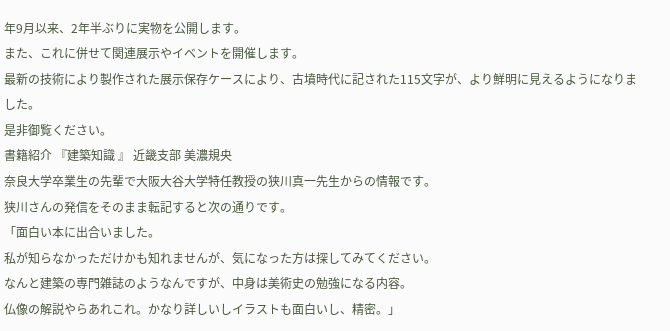年9月以来、2年半ぶりに実物を公開します。
また、これに併せて関連展示やイベントを開催します。
最新の技術により製作された展示保存ケースにより、古墳時代に記された115文字が、より鮮明に見えるようになりました。
是非御覧ください。
書籍紹介 『建築知識 』 近畿支部 美濃規央
奈良大学卒業生の先輩で大阪大谷大学特任教授の狭川真一先生からの情報です。
狭川さんの発信をそのまま転記すると次の通りです。
「面白い本に出合いました。
私が知らなかっただけかも知れませんが、気になった方は探してみてください。
なんと建築の専門雑誌のようなんですが、中身は美術史の勉強になる内容。
仏像の解説やらあれこれ。かなり詳しいしイラストも面白いし、精密。」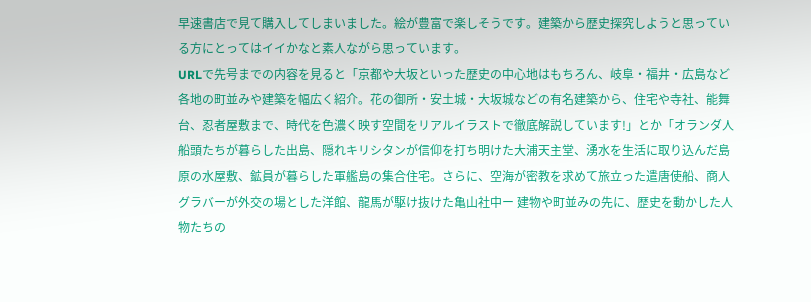早速書店で見て購入してしまいました。絵が豊富で楽しそうです。建築から歴史探究しようと思っている方にとってはイイかなと素人ながら思っています。
URLで先号までの内容を見ると「京都や大坂といった歴史の中心地はもちろん、岐阜・福井・広島など各地の町並みや建築を幅広く紹介。花の御所・安土城・大坂城などの有名建築から、住宅や寺社、能舞台、忍者屋敷まで、時代を色濃く映す空間をリアルイラストで徹底解説しています!」とか「オランダ人船頭たちが暮らした出島、隠れキリシタンが信仰を打ち明けた大浦天主堂、湧水を生活に取り込んだ島原の水屋敷、鉱員が暮らした軍艦島の集合住宅。さらに、空海が密教を求めて旅立った遣唐使船、商人グラバーが外交の場とした洋館、龍馬が駆け抜けた亀山社中ー 建物や町並みの先に、歴史を動かした人物たちの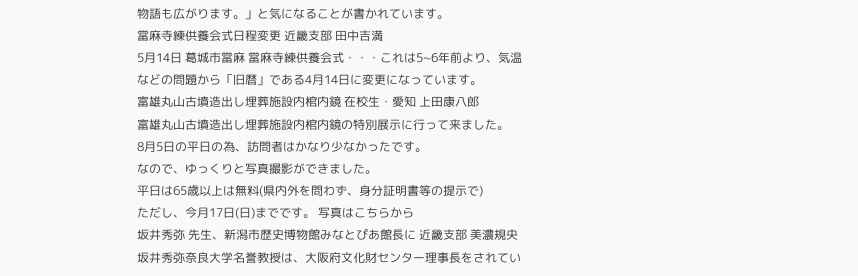物語も広がります。」と気になることが書かれています。
當麻寺練供養会式日程変更 近畿支部 田中吉満
5月14日 葛城市當麻 當麻寺練供養会式・・・これは5~6年前より、気温などの問題から「旧暦」である4月14日に変更になっています。
富雄丸山古墳造出し埋葬施設内棺内鏡 在校生・愛知 上田康八郎
富雄丸山古墳造出し埋葬施設内棺内鏡の特別展示に行って来ました。
8月5日の平日の為、訪問者はかなり少なかったです。
なので、ゆっくりと写真撮影ができました。
平日は65歳以上は無料(県内外を問わず、身分証明書等の提示で)
ただし、今月17日(日)までです。 写真はこちらから
坂井秀弥 先生、新潟市歴史博物館みなとぴあ館長に 近畿支部 美濃規央
坂井秀弥奈良大学名誉教授は、大阪府文化財センター理事長をされてい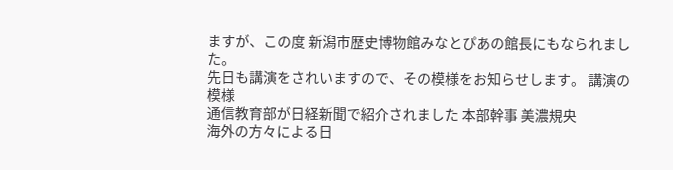ますが、この度 新潟市歴史博物館みなとぴあの館長にもなられました。
先日も講演をされいますので、その模様をお知らせします。 講演の模様
通信教育部が日経新聞で紹介されました 本部幹事 美濃規央
海外の方々による日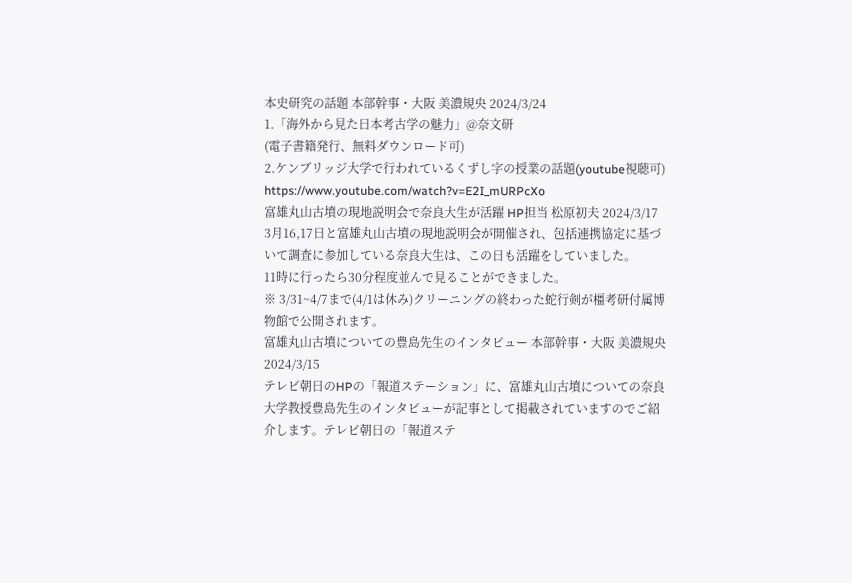本史研究の話題 本部幹事・大阪 美濃規央 2024/3/24
1.「海外から見た日本考古学の魅力」@奈文研
(電子書籍発行、無料ダウンロード可)
2.ケンブリッジ大学で行われているくずし字の授業の話題(youtube視聴可) https://www.youtube.com/watch?v=E2I_mURPcXo
富雄丸山古墳の現地説明会で奈良大生が活躍 HP担当 松原初夫 2024/3/17
3月16,17日と富雄丸山古墳の現地説明会が開催され、包括連携協定に基づいて調査に参加している奈良大生は、この日も活躍をしていました。
11時に行ったら30分程度並んで見ることができました。
※ 3/31~4/7まで(4/1は休み)クリーニングの終わった蛇行剣が橿考研付属博物館で公開されます。
富雄丸山古墳についての豊島先生のインタビュー 本部幹事・大阪 美濃規央 2024/3/15
テレビ朝日のHPの「報道ステーション」に、富雄丸山古墳についての奈良大学教授豊島先生のインタビューが記事として掲載されていますのでご紹介します。テレビ朝日の「報道ステ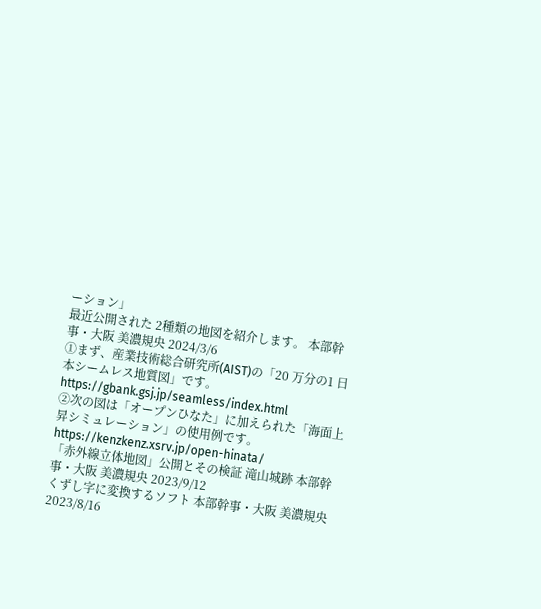ーション」
最近公開された 2種類の地図を紹介します。 本部幹事・大阪 美濃規央 2024/3/6
①まず、産業技術総合研究所(AIST)の「20 万分の1 日本シームレス地質図」です。 https://gbank.gsj.jp/seamless/index.html
②次の図は「オープンひなた」に加えられた「海面上昇シミュレーション」の使用例です。https://kenzkenz.xsrv.jp/open-hinata/
「赤外線立体地図」公開とその検証 滝山城跡 本部幹事・大阪 美濃規央 2023/9/12
くずし字に変換するソフト 本部幹事・大阪 美濃規央 2023/8/16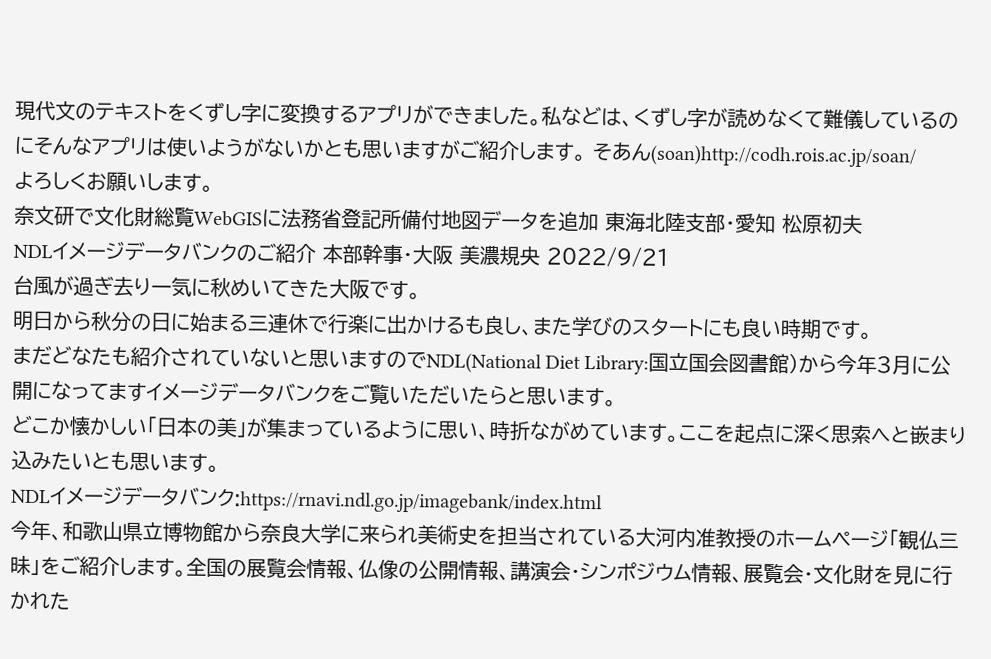現代文のテキストをくずし字に変換するアプリができました。私などは、くずし字が読めなくて難儀しているのにそんなアプリは使いようがないかとも思いますがご紹介します。 そあん(soan)http://codh.rois.ac.jp/soan/
よろしくお願いします。
奈文研で文化財総覧WebGISに法務省登記所備付地図データを追加 東海北陸支部・愛知 松原初夫
NDLイメージデータバンクのご紹介 本部幹事・大阪 美濃規央 2022/9/21
台風が過ぎ去り一気に秋めいてきた大阪です。
明日から秋分の日に始まる三連休で行楽に出かけるも良し、また学びのスタートにも良い時期です。
まだどなたも紹介されていないと思いますのでNDL(National Diet Library:国立国会図書館)から今年3月に公開になってますイメージデータバンクをご覧いただいたらと思います。
どこか懐かしい「日本の美」が集まっているように思い、時折ながめています。ここを起点に深く思索へと嵌まり込みたいとも思います。
NDLイメージデータバンク:https://rnavi.ndl.go.jp/imagebank/index.html
今年、和歌山県立博物館から奈良大学に来られ美術史を担当されている大河内准教授のホームページ「観仏三昧」をご紹介します。全国の展覧会情報、仏像の公開情報、講演会・シンポジウム情報、展覧会・文化財を見に行かれた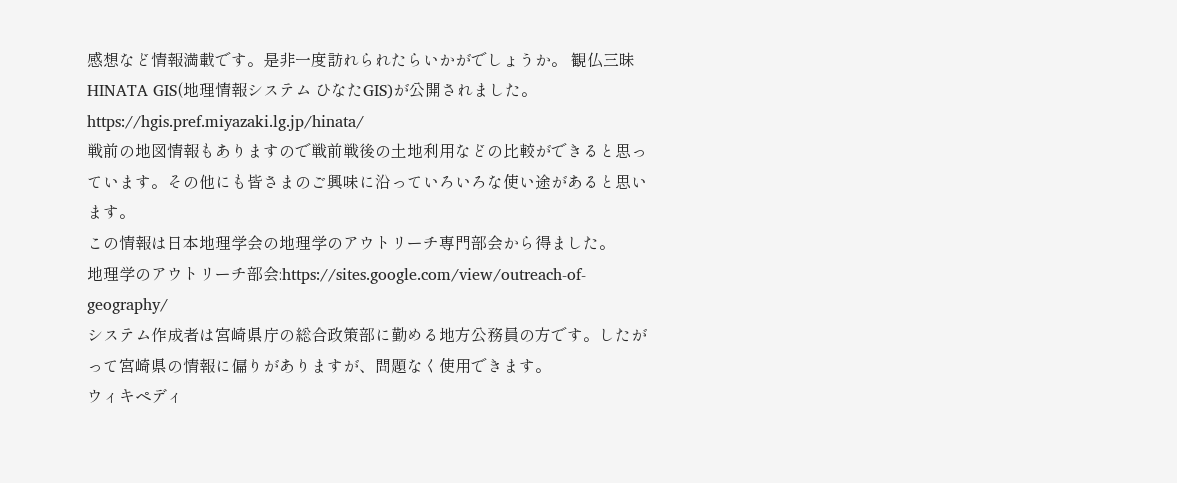感想など情報満載です。是非一度訪れられたらいかがでしょうか。 観仏三昧
HINATA GIS(地理情報システム ひなたGIS)が公開されました。
https://hgis.pref.miyazaki.lg.jp/hinata/
戦前の地図情報もありますので戦前戦後の土地利用などの比較ができると思っています。その他にも皆さまのご興味に沿っていろいろな使い途があると思います。
この情報は日本地理学会の地理学のアウトリーチ専門部会から得ました。
地理学のアウトリーチ部会:https://sites.google.com/view/outreach-of-geography/
システム作成者は宮崎県庁の総合政策部に勤める地方公務員の方です。したがって宮崎県の情報に偏りがありますが、問題なく使用できます。
ウィキペディ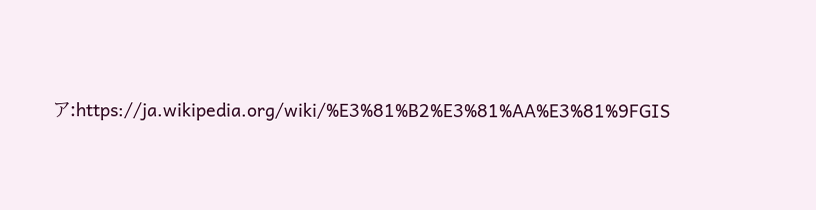ア:https://ja.wikipedia.org/wiki/%E3%81%B2%E3%81%AA%E3%81%9FGIS